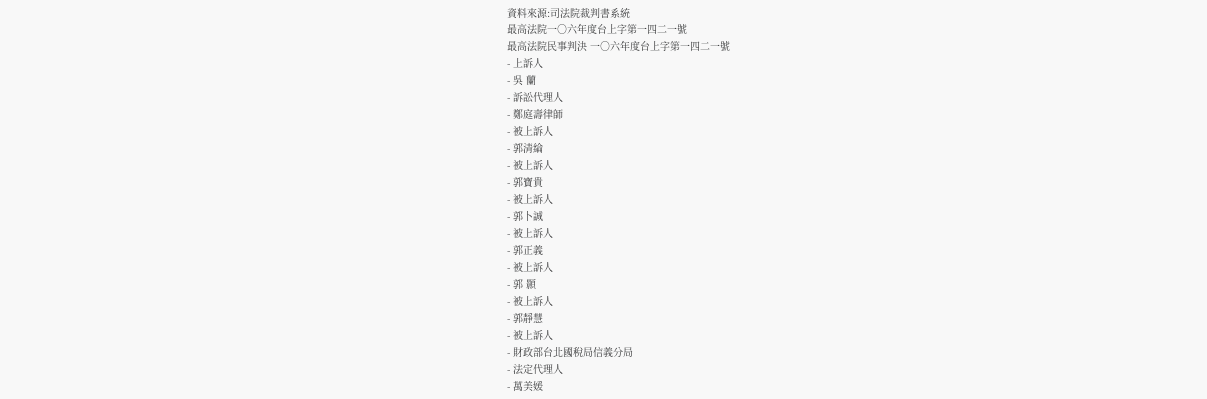資料來源:司法院裁判書系統
最高法院一○六年度台上字第一四二一號
最高法院民事判決 一○六年度台上字第一四二一號
- 上訴人
- 吳 蘭
- 訴訟代理人
- 鄭庭壽律師
- 被上訴人
- 郭清綸
- 被上訴人
- 郭寶貴
- 被上訴人
- 郭卜誠
- 被上訴人
- 郭正義
- 被上訴人
- 郭 顥
- 被上訴人
- 郭靜慧
- 被上訴人
- 財政部台北國稅局信義分局
- 法定代理人
- 萬美媛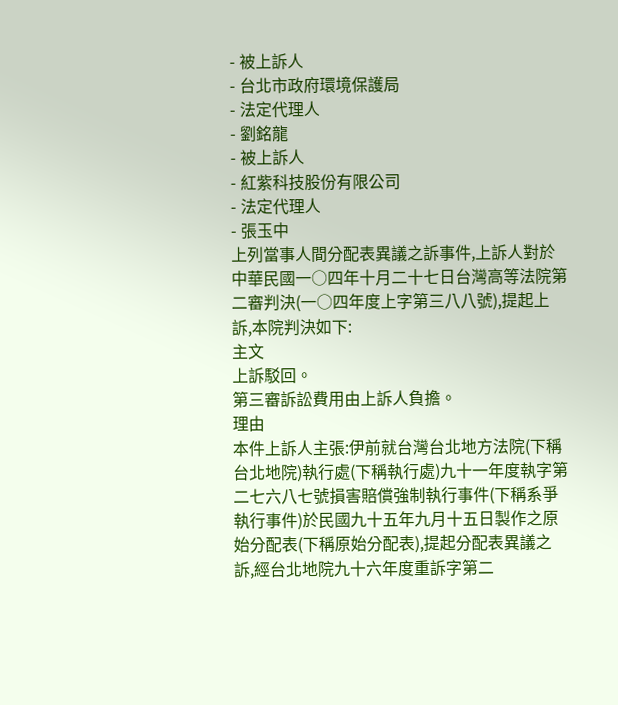- 被上訴人
- 台北市政府環境保護局
- 法定代理人
- 劉銘龍
- 被上訴人
- 紅紫科技股份有限公司
- 法定代理人
- 張玉中
上列當事人間分配表異議之訴事件,上訴人對於中華民國一○四年十月二十七日台灣高等法院第二審判決(一○四年度上字第三八八號),提起上訴,本院判決如下:
主文
上訴駁回。
第三審訴訟費用由上訴人負擔。
理由
本件上訴人主張:伊前就台灣台北地方法院(下稱台北地院)執行處(下稱執行處)九十一年度執字第二七六八七號損害賠償強制執行事件(下稱系爭執行事件)於民國九十五年九月十五日製作之原始分配表(下稱原始分配表),提起分配表異議之訴,經台北地院九十六年度重訴字第二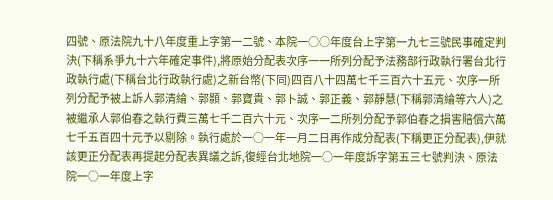四號、原法院九十八年度重上字第一二號、本院一○○年度台上字第一九七三號民事確定判決(下稱系爭九十六年確定事件),將原始分配表次序一一所列分配予法務部行政執行署台北行政執行處(下稱台北行政執行處)之新台幣(下同)四百八十四萬七千三百六十五元、次序一所列分配予被上訴人郭清綸、郭顥、郭寶貴、郭卜誠、郭正義、郭靜慧(下稱郭清綸等六人)之被繼承人郭伯春之執行費三萬七千二百六十元、次序一二所列分配予郭伯春之損害賠償六萬七千五百四十元予以剔除。執行處於一○一年一月二日再作成分配表(下稱更正分配表),伊就該更正分配表再提起分配表異議之訴,復經台北地院一○一年度訴字第五三七號判決、原法院一○一年度上字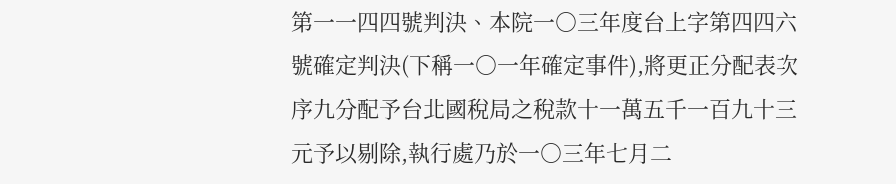第一一四四號判決、本院一○三年度台上字第四四六號確定判決(下稱一○一年確定事件),將更正分配表次序九分配予台北國稅局之稅款十一萬五千一百九十三元予以剔除,執行處乃於一○三年七月二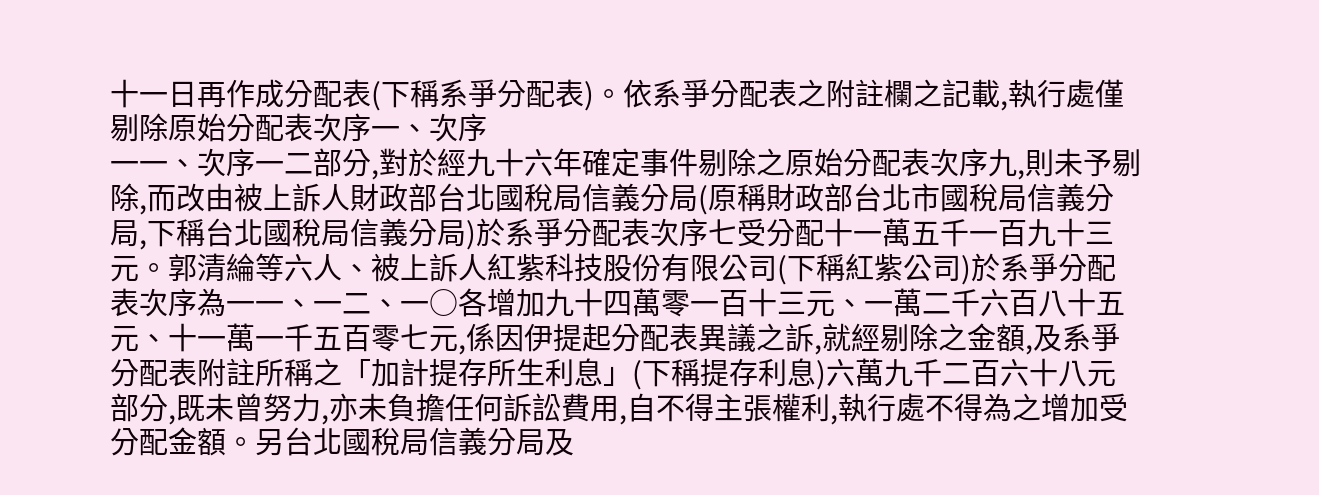十一日再作成分配表(下稱系爭分配表)。依系爭分配表之附註欄之記載,執行處僅剔除原始分配表次序一、次序
一一、次序一二部分,對於經九十六年確定事件剔除之原始分配表次序九,則未予剔除,而改由被上訴人財政部台北國稅局信義分局(原稱財政部台北市國稅局信義分局,下稱台北國稅局信義分局)於系爭分配表次序七受分配十一萬五千一百九十三元。郭清綸等六人、被上訴人紅紫科技股份有限公司(下稱紅紫公司)於系爭分配表次序為一一、一二、一○各增加九十四萬零一百十三元、一萬二千六百八十五元、十一萬一千五百零七元,係因伊提起分配表異議之訴,就經剔除之金額,及系爭分配表附註所稱之「加計提存所生利息」(下稱提存利息)六萬九千二百六十八元部分,既未曾努力,亦未負擔任何訴訟費用,自不得主張權利,執行處不得為之增加受分配金額。另台北國稅局信義分局及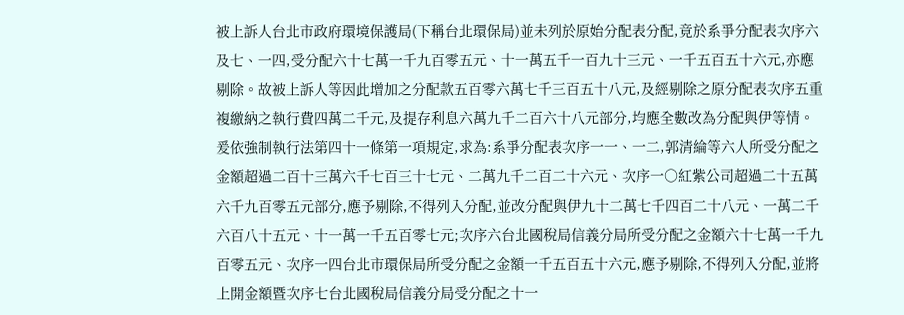被上訴人台北市政府環境保護局(下稱台北環保局)並未列於原始分配表分配,竟於系爭分配表次序六及七、一四,受分配六十七萬一千九百零五元、十一萬五千一百九十三元、一千五百五十六元,亦應剔除。故被上訴人等因此增加之分配款五百零六萬七千三百五十八元,及經剔除之原分配表次序五重複繳納之執行費四萬二千元,及提存利息六萬九千二百六十八元部分,均應全數改為分配與伊等情。爰依強制執行法第四十一條第一項規定,求為:系爭分配表次序一一、一二,郭清綸等六人所受分配之金額超過二百十三萬六千七百三十七元、二萬九千二百二十六元、次序一○紅紫公司超過二十五萬六千九百零五元部分,應予剔除,不得列入分配,並改分配與伊九十二萬七千四百二十八元、一萬二千六百八十五元、十一萬一千五百零七元;次序六台北國稅局信義分局所受分配之金額六十七萬一千九百零五元、次序一四台北市環保局所受分配之金額一千五百五十六元,應予剔除,不得列入分配,並將上開金額暨次序七台北國稅局信義分局受分配之十一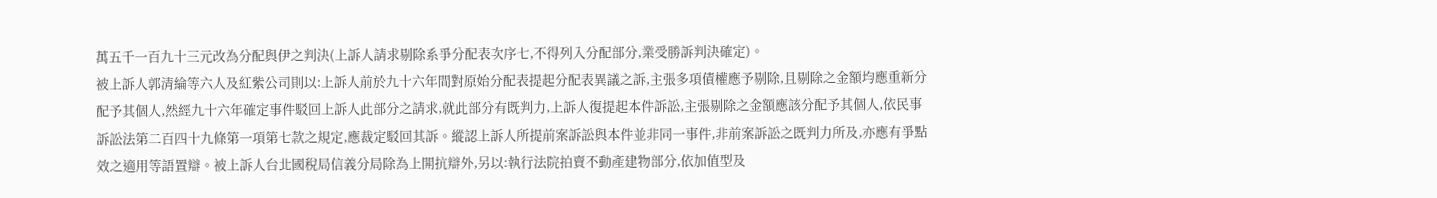萬五千一百九十三元改為分配與伊之判決(上訴人請求剔除系爭分配表次序七,不得列入分配部分,業受勝訴判決確定)。
被上訴人郭清綸等六人及紅紫公司則以:上訴人前於九十六年間對原始分配表提起分配表異議之訴,主張多項債權應予剔除,且剔除之金額均應重新分配予其個人,然經九十六年確定事件駁回上訴人此部分之請求,就此部分有既判力,上訴人復提起本件訴訟,主張剔除之金額應該分配予其個人,依民事訴訟法第二百四十九條第一項第七款之規定,應裁定駁回其訴。縱認上訴人所提前案訴訟與本件並非同一事件,非前案訴訟之既判力所及,亦應有爭點效之適用等語置辯。被上訴人台北國稅局信義分局除為上開抗辯外,另以:執行法院拍賣不動產建物部分,依加值型及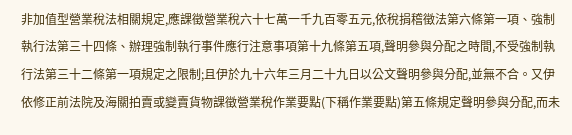非加值型營業稅法相關規定,應課徵營業稅六十七萬一千九百零五元,依稅捐稽徵法第六條第一項、強制執行法第三十四條、辦理強制執行事件應行注意事項第十九條第五項,聲明參與分配之時間,不受強制執行法第三十二條第一項規定之限制;且伊於九十六年三月二十九日以公文聲明參與分配,並無不合。又伊依修正前法院及海關拍賣或變賣貨物課徵營業稅作業要點(下稱作業要點)第五條規定聲明參與分配,而未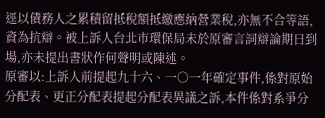逕以債務人之累積留抵稅額抵繳應納營業稅,亦無不合等語,資為抗辯。被上訴人台北市環保局未於原審言詞辯論期日到場,亦未提出書狀作何聲明或陳述。
原審以:上訴人前提起九十六、一○一年確定事件,係對原始分配表、更正分配表提起分配表異議之訴,本件係對系爭分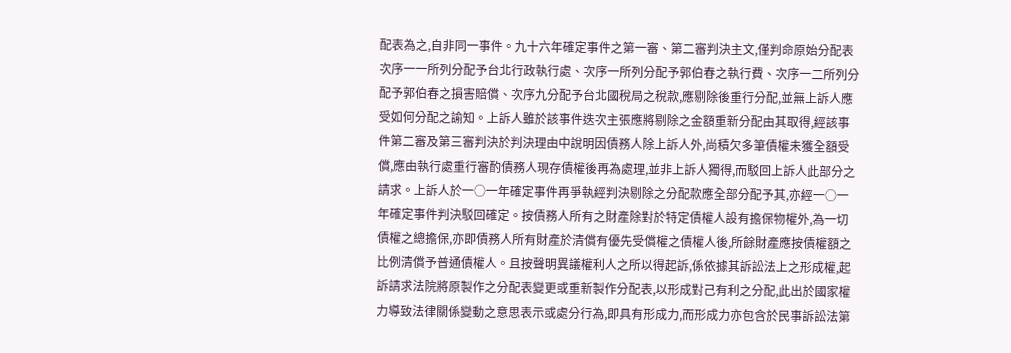配表為之,自非同一事件。九十六年確定事件之第一審、第二審判決主文,僅判命原始分配表次序一一所列分配予台北行政執行處、次序一所列分配予郭伯春之執行費、次序一二所列分配予郭伯春之損害賠償、次序九分配予台北國稅局之稅款,應剔除後重行分配,並無上訴人應受如何分配之諭知。上訴人雖於該事件迭次主張應將剔除之金額重新分配由其取得,經該事件第二審及第三審判決於判決理由中說明因債務人除上訴人外,尚積欠多筆債權未獲全額受償,應由執行處重行審酌債務人現存債權後再為處理,並非上訴人獨得,而駁回上訴人此部分之請求。上訴人於一○一年確定事件再爭執經判決剔除之分配款應全部分配予其,亦經一○一年確定事件判決駁回確定。按債務人所有之財產除對於特定債權人設有擔保物權外,為一切債權之總擔保,亦即債務人所有財產於清償有優先受償權之債權人後,所餘財產應按債權額之比例清償予普通債權人。且按聲明異議權利人之所以得起訴,係依據其訴訟法上之形成權,起訴請求法院將原製作之分配表變更或重新製作分配表,以形成對己有利之分配,此出於國家權力導致法律關係變動之意思表示或處分行為,即具有形成力,而形成力亦包含於民事訴訟法第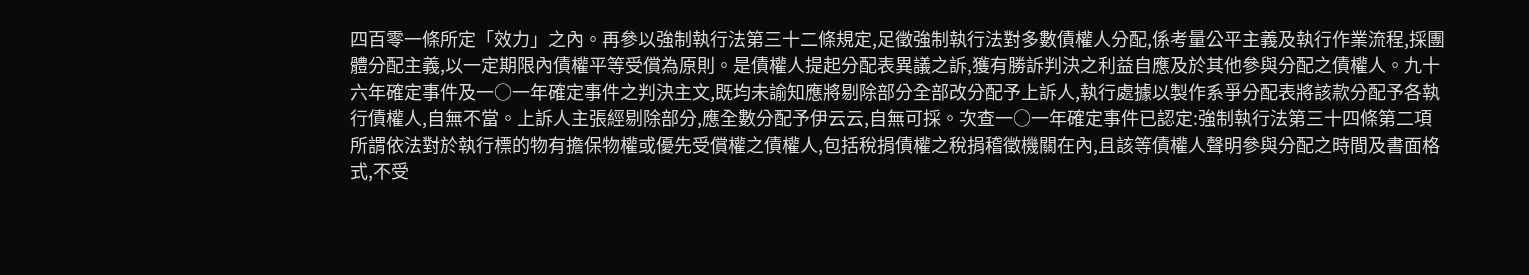四百零一條所定「效力」之內。再參以強制執行法第三十二條規定,足徵強制執行法對多數債權人分配,係考量公平主義及執行作業流程,採團體分配主義,以一定期限內債權平等受償為原則。是債權人提起分配表異議之訴,獲有勝訴判決之利益自應及於其他參與分配之債權人。九十六年確定事件及一○一年確定事件之判決主文,既均未諭知應將剔除部分全部改分配予上訴人,執行處據以製作系爭分配表將該款分配予各執行債權人,自無不當。上訴人主張經剔除部分,應全數分配予伊云云,自無可採。次查一○一年確定事件已認定:強制執行法第三十四條第二項所謂依法對於執行標的物有擔保物權或優先受償權之債權人,包括稅捐債權之稅捐稽徵機關在內,且該等債權人聲明參與分配之時間及書面格式,不受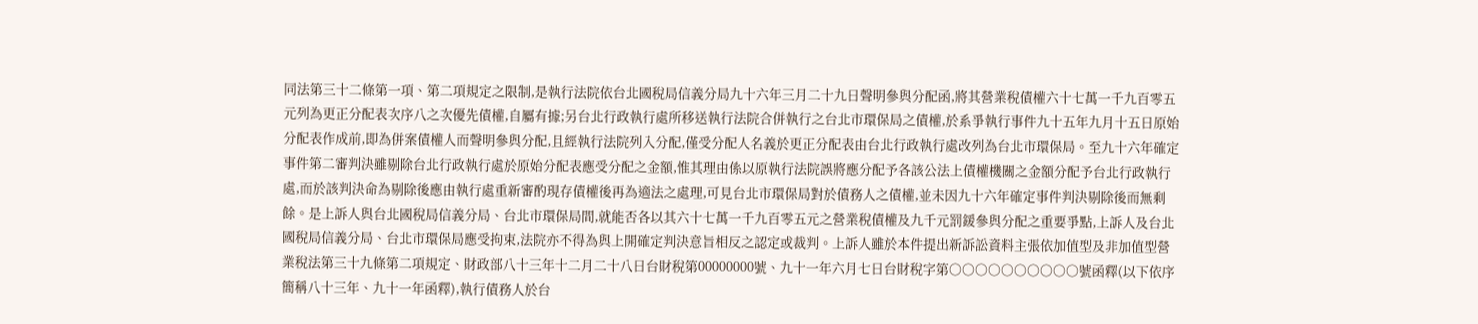同法第三十二條第一項、第二項規定之限制,是執行法院依台北國稅局信義分局九十六年三月二十九日聲明參與分配函,將其營業稅債權六十七萬一千九百零五元列為更正分配表次序八之次優先債權,自屬有據;另台北行政執行處所移送執行法院合併執行之台北市環保局之債權,於系爭執行事件九十五年九月十五日原始分配表作成前,即為併案債權人而聲明參與分配,且經執行法院列入分配,僅受分配人名義於更正分配表由台北行政執行處改列為台北市環保局。至九十六年確定事件第二審判決雖剔除台北行政執行處於原始分配表應受分配之金額,惟其理由係以原執行法院誤將應分配予各該公法上債權機關之金額分配予台北行政執行處,而於該判決命為剔除後應由執行處重新審酌現存債權後再為適法之處理,可見台北市環保局對於債務人之債權,並未因九十六年確定事件判決剔除後而無剩餘。是上訴人與台北國稅局信義分局、台北市環保局間,就能否各以其六十七萬一千九百零五元之營業稅債權及九千元罰鍰參與分配之重要爭點,上訴人及台北國稅局信義分局、台北市環保局應受拘束,法院亦不得為與上開確定判決意旨相反之認定或裁判。上訴人雖於本件提出新訴訟資料主張依加值型及非加值型營業稅法第三十九條第二項規定、財政部八十三年十二月二十八日台財稅第00000000號、九十一年六月七日台財稅字第○○○○○○○○○○號函釋(以下依序簡稱八十三年、九十一年函釋),執行債務人於台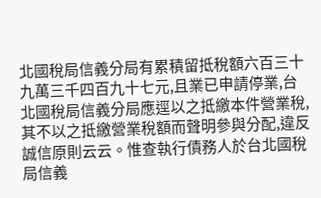北國稅局信義分局有累積留抵稅額六百三十九萬三千四百九十七元,且業已申請停業,台北國稅局信義分局應逕以之抵繳本件營業稅,其不以之抵繳營業稅額而聲明參與分配,違反誠信原則云云。惟查執行債務人於台北國稅局信義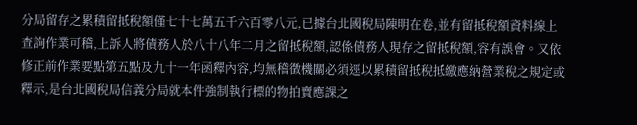分局留存之累積留抵稅額僅七十七萬五千六百零八元,已據台北國稅局陳明在卷,並有留抵稅額資料線上查詢作業可稽,上訴人將債務人於八十八年二月之留抵稅額,認係債務人現存之留抵稅額,容有誤會。又依修正前作業要點第五點及九十一年函釋內容,均無稽徵機關必須逕以累積留抵稅抵繳應納營業稅之規定或釋示,是台北國稅局信義分局就本件強制執行標的物拍賣應課之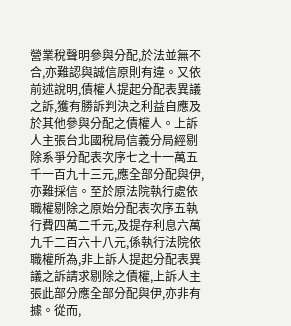營業稅聲明參與分配,於法並無不合,亦難認與誠信原則有違。又依前述說明,債權人提起分配表異議之訴,獲有勝訴判決之利益自應及於其他參與分配之債權人。上訴人主張台北國稅局信義分局經剔除系爭分配表次序七之十一萬五千一百九十三元,應全部分配與伊,亦難採信。至於原法院執行處依職權剔除之原始分配表次序五執行費四萬二千元,及提存利息六萬九千二百六十八元,係執行法院依職權所為,非上訴人提起分配表異議之訴請求剔除之債權,上訴人主張此部分應全部分配與伊,亦非有據。從而,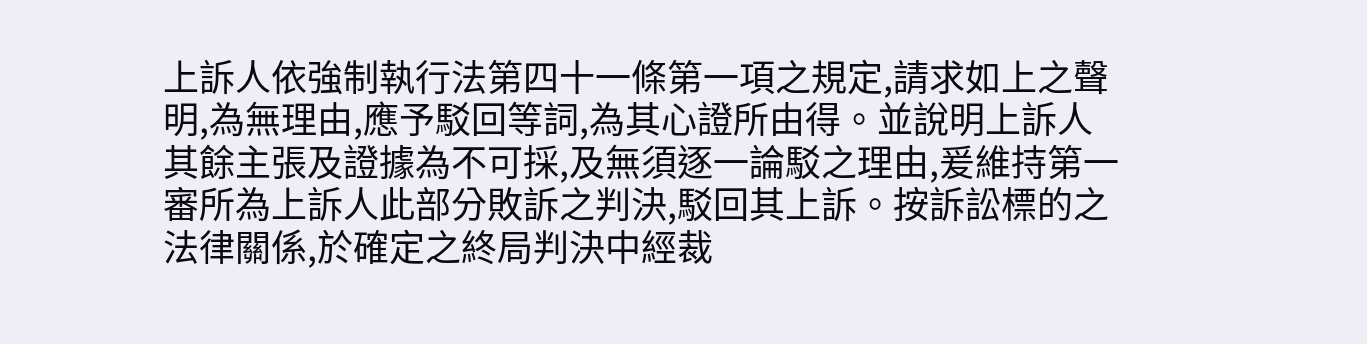上訴人依強制執行法第四十一條第一項之規定,請求如上之聲明,為無理由,應予駁回等詞,為其心證所由得。並說明上訴人其餘主張及證據為不可採,及無須逐一論駁之理由,爰維持第一審所為上訴人此部分敗訴之判決,駁回其上訴。按訴訟標的之法律關係,於確定之終局判決中經裁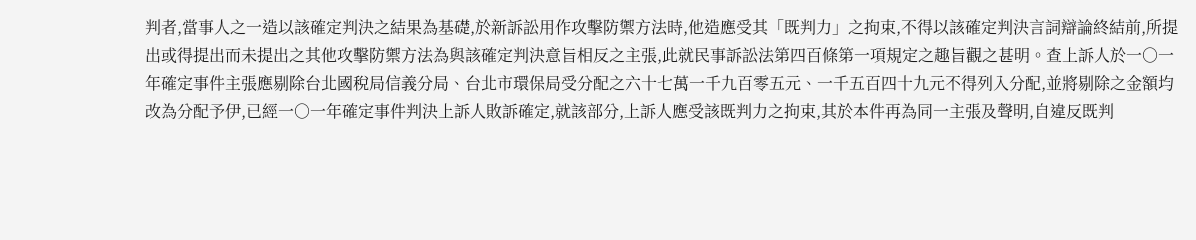判者,當事人之一造以該確定判決之結果為基礎,於新訴訟用作攻擊防禦方法時,他造應受其「既判力」之拘束,不得以該確定判決言詞辯論終結前,所提出或得提出而未提出之其他攻擊防禦方法為與該確定判決意旨相反之主張,此就民事訴訟法第四百條第一項規定之趣旨觀之甚明。查上訴人於一○一年確定事件主張應剔除台北國稅局信義分局、台北市環保局受分配之六十七萬一千九百零五元、一千五百四十九元不得列入分配,並將剔除之金額均改為分配予伊,已經一○一年確定事件判決上訴人敗訴確定,就該部分,上訴人應受該既判力之拘束,其於本件再為同一主張及聲明,自違反既判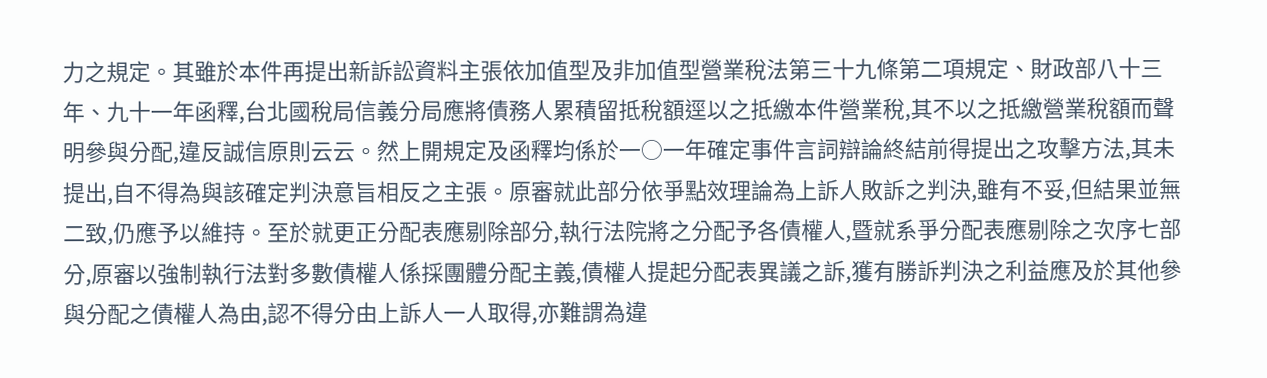力之規定。其雖於本件再提出新訴訟資料主張依加值型及非加值型營業稅法第三十九條第二項規定、財政部八十三年、九十一年函釋,台北國稅局信義分局應將債務人累積留抵稅額逕以之抵繳本件營業稅,其不以之抵繳營業稅額而聲明參與分配,違反誠信原則云云。然上開規定及函釋均係於一○一年確定事件言詞辯論終結前得提出之攻擊方法,其未提出,自不得為與該確定判決意旨相反之主張。原審就此部分依爭點效理論為上訴人敗訴之判決,雖有不妥,但結果並無二致,仍應予以維持。至於就更正分配表應剔除部分,執行法院將之分配予各債權人,暨就系爭分配表應剔除之次序七部分,原審以強制執行法對多數債權人係採團體分配主義,債權人提起分配表異議之訴,獲有勝訴判決之利益應及於其他參與分配之債權人為由,認不得分由上訴人一人取得,亦難謂為違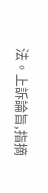法。上訴論旨,指摘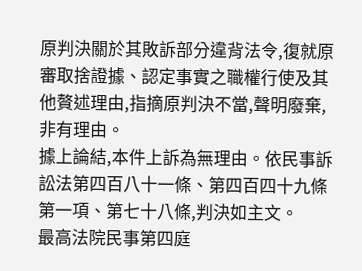原判決關於其敗訴部分違背法令,復就原審取捨證據、認定事實之職權行使及其他贅述理由,指摘原判決不當,聲明廢棄,非有理由。
據上論結,本件上訴為無理由。依民事訴訟法第四百八十一條、第四百四十九條第一項、第七十八條,判決如主文。
最高法院民事第四庭